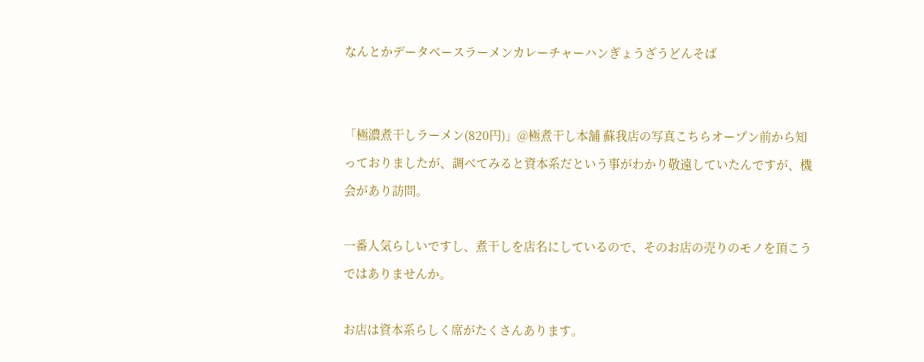なんとかデータベースラーメンカレーチャーハンぎょうざうどんそば


「極濃煮干しラーメン(820円)」@極煮干し本舗 蘇我店の写真こちらオープン前から知っておりましたが、調べてみると資本系だという事がわかり敬遠していたんですが、機会があり訪問。

一番人気らしいですし、煮干しを店名にしているので、そのお店の売りのモノを頂こうではありませんか。

お店は資本系らしく席がたくさんあります。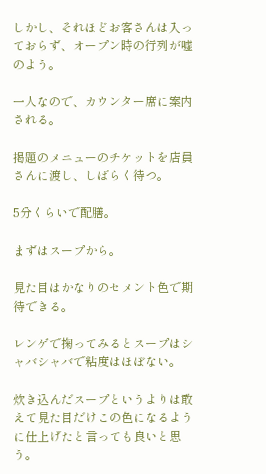しかし、それほどお客さんは入っておらず、オープン時の行列が嘘のよう。

一人なので、カウンター席に案内される。

掲題のメニューのチケットを店員さんに渡し、しばらく待つ。

5分くらいで配膳。

まずはスープから。

見た目はかなりのセメント色で期待できる。

レンゲで掬ってみるとスープはシャバシャバで粘度はほぼない。

炊き込んだスープというよりは敢えて見た目だけこの色になるように仕上げたと言っても良いと思う。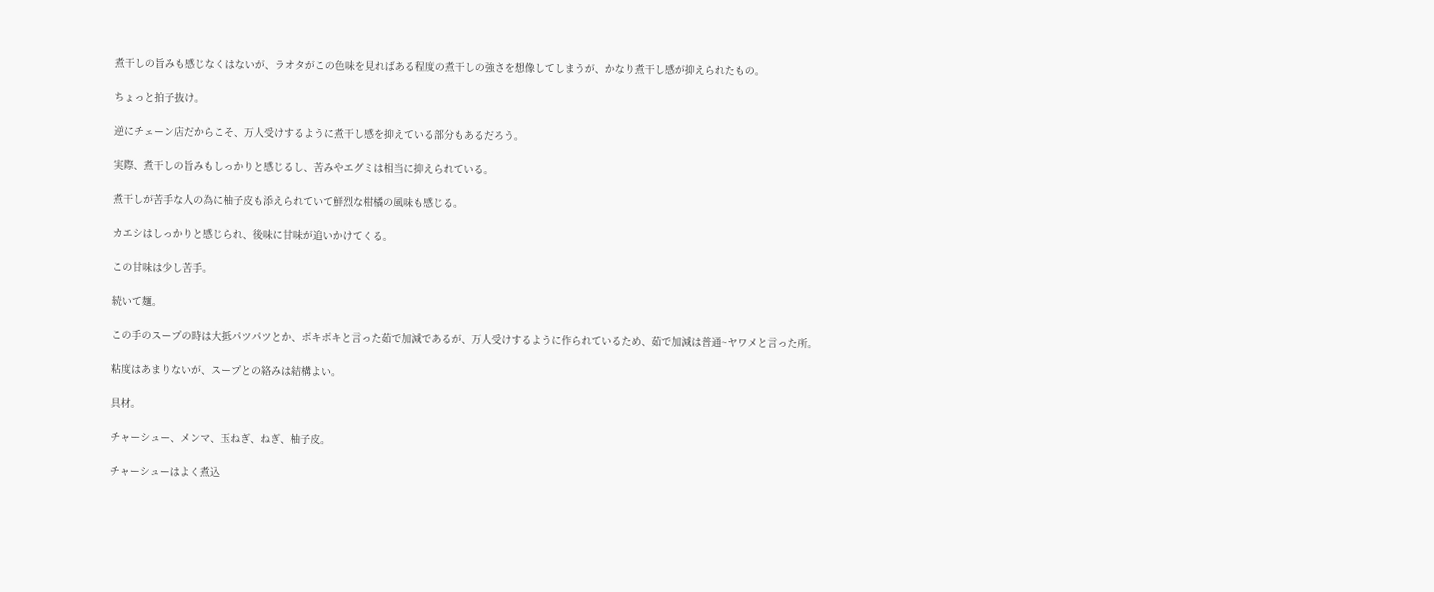煮干しの旨みも感じなくはないが、ラオタがこの色味を見ればある程度の煮干しの強さを想像してしまうが、かなり煮干し感が抑えられたもの。

ちょっと拍子抜け。

逆にチェーン店だからこそ、万人受けするように煮干し感を抑えている部分もあるだろう。

実際、煮干しの旨みもしっかりと感じるし、苦みやエグミは相当に抑えられている。

煮干しが苦手な人の為に柚子皮も添えられていて鮮烈な柑橘の風味も感じる。

カエシはしっかりと感じられ、後味に甘味が追いかけてくる。

この甘味は少し苦手。

続いて麺。

この手のスープの時は大抵パツパツとか、ボキボキと言った茹で加減であるが、万人受けするように作られているため、茹で加減は普通~ヤワメと言った所。

粘度はあまりないが、スープとの絡みは結構よい。

具材。

チャーシュー、メンマ、玉ねぎ、ねぎ、柚子皮。

チャーシューはよく煮込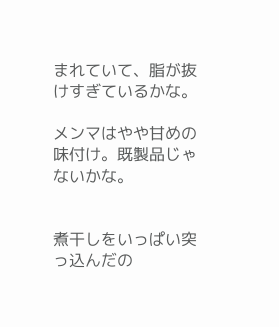まれていて、脂が抜けすぎているかな。

メンマはやや甘めの味付け。既製品じゃないかな。


煮干しをいっぱい突っ込んだの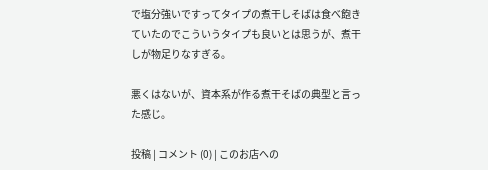で塩分強いですってタイプの煮干しそばは食べ飽きていたのでこういうタイプも良いとは思うが、煮干しが物足りなすぎる。

悪くはないが、資本系が作る煮干そばの典型と言った感じ。

投稿 | コメント (0) | このお店への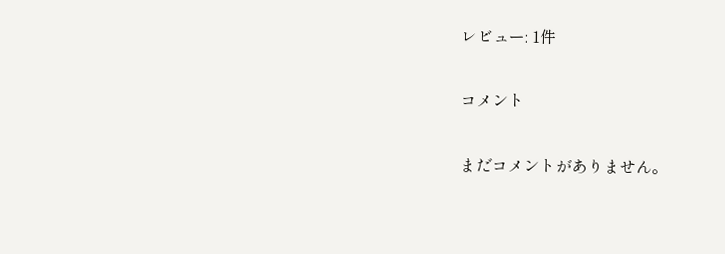レビュー: 1件

コメント

まだコメントがありません。